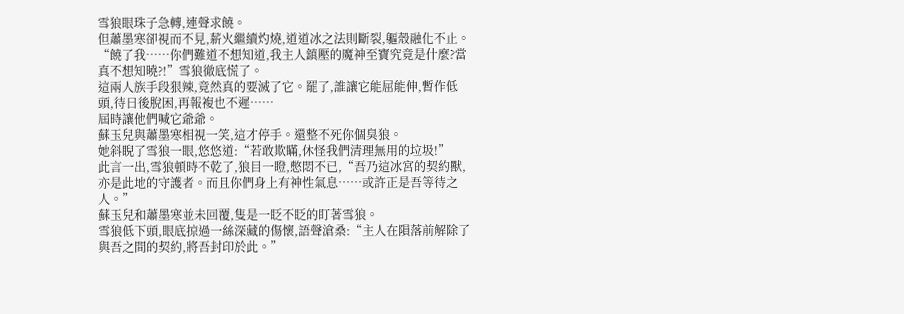雪狼眼珠子急轉,連聲求饒。
但蕭墨寒卻視而不見,薪火繼續灼燒,道道冰之法則斷裂,軀殼融化不止。
“饒了我……你們難道不想知道,我主人鎮壓的魔神至寶究竟是什麼?當真不想知曉?!”雪狼徹底慌了。
這兩人族手段狠辣,竟然真的要滅了它。罷了,誰讓它能屈能伸,暫作低頭,待日後脫困,再報複也不遲……
屆時讓他們喊它爺爺。
蘇玉兒與蕭墨寒相視一笑,這才停手。還整不死你個臭狼。
她斜睨了雪狼一眼,悠悠道:“若敢欺瞞,休怪我們清理無用的垃圾!”
此言一出,雪狼頓時不乾了,狼目一瞪,憋悶不已,“吾乃這冰宮的契約獸,亦是此地的守護者。而且你們身上有神性氣息……或許正是吾等待之人。”
蘇玉兒和蕭墨寒並未回覆,隻是一眨不眨的盯著雪狼。
雪狼低下頭,眼底掠過一絲深藏的傷懷,語聲滄桑:“主人在隕落前解除了與吾之間的契約,將吾封印於此。”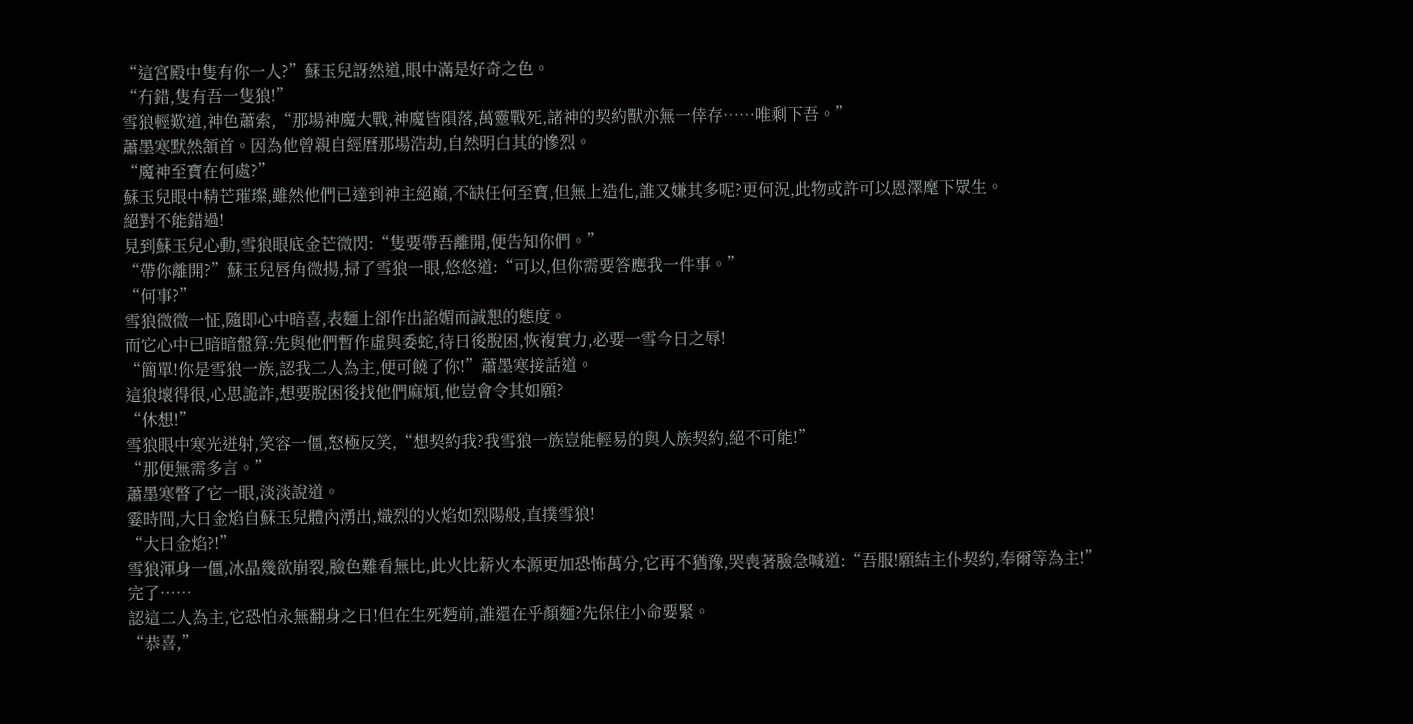“這宮殿中隻有你一人?”蘇玉兒訝然道,眼中滿是好奇之色。
“冇錯,隻有吾一隻狼!”
雪狼輕歎道,神色蕭索,“那場神魔大戰,神魔皆隕落,萬靈戰死,諸神的契約獸亦無一倖存……唯剩下吾。”
蕭墨寒默然頷首。因為他曾親自經曆那場浩劫,自然明白其的慘烈。
“魔神至寶在何處?”
蘇玉兒眼中精芒璀璨,雖然他們已達到神主絕巔,不缺任何至寶,但無上造化,誰又嫌其多呢?更何況,此物或許可以恩澤麾下眾生。
絕對不能錯過!
見到蘇玉兒心動,雪狼眼底金芒微閃:“隻要帶吾離開,便告知你們。”
“帶你離開?”蘇玉兒唇角微揚,掃了雪狼一眼,悠悠道:“可以,但你需要答應我一件事。”
“何事?”
雪狼微微一怔,隨即心中暗喜,表麵上卻作出諂媚而誠懇的態度。
而它心中已暗暗盤算:先與他們暫作虛與委蛇,待日後脫困,恢複實力,必要一雪今日之辱!
“簡單!你是雪狼一族,認我二人為主,便可饒了你!”蕭墨寒接話道。
這狼壞得很,心思詭詐,想要脫困後找他們麻煩,他豈會令其如願?
“休想!”
雪狼眼中寒光迸射,笑容一僵,怒極反笑,“想契約我?我雪狼一族豈能輕易的與人族契約,絕不可能!”
“那便無需多言。”
蕭墨寒瞥了它一眼,淡淡說道。
霎時間,大日金焰自蘇玉兒體內湧出,熾烈的火焰如烈陽般,直撲雪狼!
“大日金焰?!”
雪狼渾身一僵,冰晶幾欲崩裂,臉色難看無比,此火比薪火本源更加恐怖萬分,它再不猶豫,哭喪著臉急喊道:“吾服!願結主仆契約,奉爾等為主!”
完了……
認這二人為主,它恐怕永無翻身之日!但在生死麪前,誰還在乎顏麵?先保住小命要緊。
“恭喜,”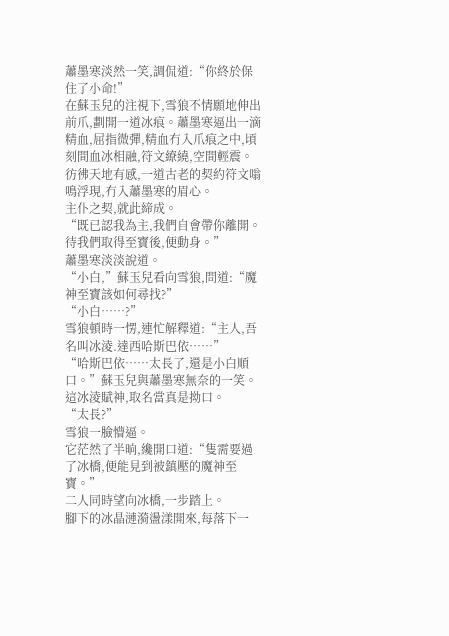蕭墨寒淡然一笑,調侃道:“你終於保住了小命!”
在蘇玉兒的注視下,雪狼不情願地伸出前爪,劃開一道冰痕。蕭墨寒逼出一滴精血,屈指微彈,精血冇入爪痕之中,頃刻間血冰相融,符文繚繞,空間輕震。
彷彿天地有感,一道古老的契約符文嗡鳴浮現,冇入蕭墨寒的眉心。
主仆之契,就此締成。
“既已認我為主,我們自會帶你離開。待我們取得至寶後,便動身。”
蕭墨寒淡淡說道。
“小白,”蘇玉兒看向雪狼,問道:“魔神至寶該如何尋找?”
“小白……?”
雪狼頓時一愣,連忙解釋道:“主人,吾名叫冰淩.達西哈斯巴依……”
“哈斯巴依……太長了,還是小白順口。”蘇玉兒與蕭墨寒無奈的一笑。
這冰淩賦神,取名當真是拗口。
“太長?”
雪狼一臉懵逼。
它茫然了半晌,纔開口道:“隻需要過了冰橋,便能見到被鎮壓的魔神至寶。”
二人同時望向冰橋,一步踏上。
腳下的冰晶漣漪盪漾開來,每落下一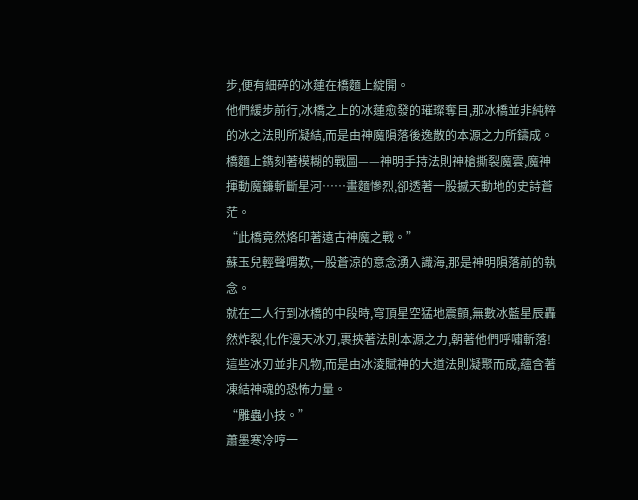步,便有細碎的冰蓮在橋麵上綻開。
他們緩步前行,冰橋之上的冰蓮愈發的璀璨奪目,那冰橋並非純粹的冰之法則所凝結,而是由神魔隕落後逸散的本源之力所鑄成。
橋麵上鐫刻著模糊的戰圖——神明手持法則神槍撕裂魔雲,魔神揮動魔鐮斬斷星河……畫麵慘烈,卻透著一股撼天動地的史詩蒼茫。
“此橋竟然烙印著遠古神魔之戰。”
蘇玉兒輕聲喟歎,一股蒼涼的意念湧入識海,那是神明隕落前的執念。
就在二人行到冰橋的中段時,穹頂星空猛地震顫,無數冰藍星辰轟然炸裂,化作漫天冰刃,裹挾著法則本源之力,朝著他們呼嘯斬落!
這些冰刃並非凡物,而是由冰淩賦神的大道法則凝聚而成,蘊含著凍結神魂的恐怖力量。
“雕蟲小技。”
蕭墨寒冷哼一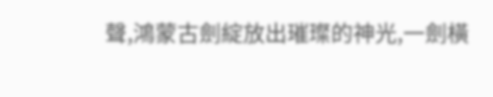聲,鴻蒙古劍綻放出璀璨的神光,一劍橫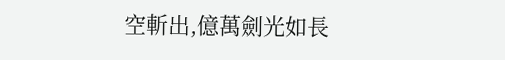空斬出,億萬劍光如長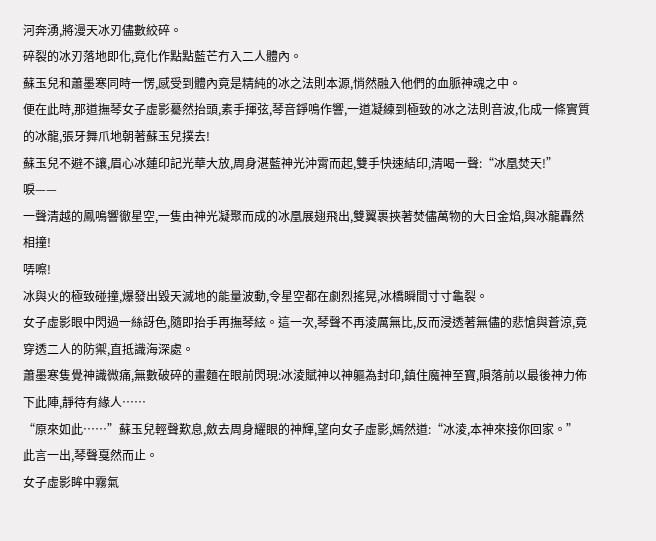河奔湧,將漫天冰刃儘數絞碎。
碎裂的冰刃落地即化,竟化作點點藍芒冇入二人體內。
蘇玉兒和蕭墨寒同時一愣,感受到體內竟是精純的冰之法則本源,悄然融入他們的血脈神魂之中。
便在此時,那道撫琴女子虛影驀然抬頭,素手揮弦,琴音錚鳴作響,一道凝練到極致的冰之法則音波,化成一條實質的冰龍,張牙舞爪地朝著蘇玉兒撲去!
蘇玉兒不避不讓,眉心冰蓮印記光華大放,周身湛藍神光沖霄而起,雙手快速結印,清喝一聲:“冰凰焚天!”
唳——
一聲清越的鳳鳴響徹星空,一隻由神光凝聚而成的冰凰展翅飛出,雙翼裹挾著焚儘萬物的大日金焰,與冰龍轟然相撞!
哢嚓!
冰與火的極致碰撞,爆發出毀天滅地的能量波動,令星空都在劇烈搖晃,冰橋瞬間寸寸龜裂。
女子虛影眼中閃過一絲訝色,隨即抬手再撫琴絃。這一次,琴聲不再淩厲無比,反而浸透著無儘的悲愴與蒼涼,竟穿透二人的防禦,直抵識海深處。
蕭墨寒隻覺神識微痛,無數破碎的畫麵在眼前閃現:冰淩賦神以神軀為封印,鎮住魔神至寶,隕落前以最後神力佈下此陣,靜待有緣人……
“原來如此……”蘇玉兒輕聲歎息,斂去周身耀眼的神輝,望向女子虛影,嫣然道:“冰淩,本神來接你回家。”
此言一出,琴聲戛然而止。
女子虛影眸中霧氣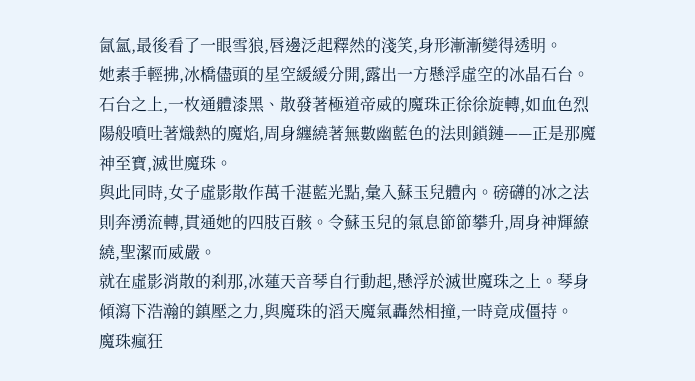氤氳,最後看了一眼雪狼,唇邊泛起釋然的淺笑,身形漸漸變得透明。
她素手輕拂,冰橋儘頭的星空緩緩分開,露出一方懸浮虛空的冰晶石台。
石台之上,一枚通體漆黑、散發著極道帝威的魔珠正徐徐旋轉,如血色烈陽般噴吐著熾熱的魔焰,周身纏繞著無數幽藍色的法則鎖鏈——正是那魔神至寶,滅世魔珠。
與此同時,女子虛影散作萬千湛藍光點,彙入蘇玉兒體內。磅礴的冰之法則奔湧流轉,貫通她的四肢百骸。令蘇玉兒的氣息節節攀升,周身神輝繚繞,聖潔而威嚴。
就在虛影消散的刹那,冰蓮天音琴自行動起,懸浮於滅世魔珠之上。琴身傾瀉下浩瀚的鎮壓之力,與魔珠的滔天魔氣轟然相撞,一時竟成僵持。
魔珠瘋狂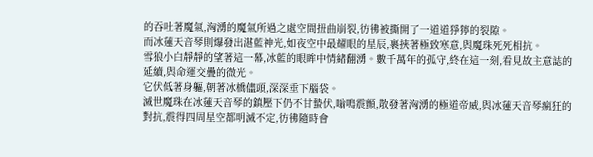的吞吐著魔氣,洶湧的魔氣所過之處空間扭曲崩裂,彷彿被撕開了一道道猙獰的裂隙。
而冰蓮天音琴則爆發出湛藍神光,如夜空中最耀眼的星辰,裹挾著極致寒意,與魔珠死死相抗。
雪狼小白靜靜的望著這一幕,冰藍的眼眸中情緒翻湧。數千萬年的孤守,終在這一刻,看見故主意誌的延續,與命運交疊的微光。
它伏低著身軀,朝著冰橋儘頭,深深垂下腦袋。
滅世魔珠在冰蓮天音琴的鎮壓下仍不甘蟄伏,嗡鳴震顫,散發著洶湧的極道帝威,與冰蓮天音琴瘋狂的對抗,震得四周星空都明滅不定,彷彿隨時會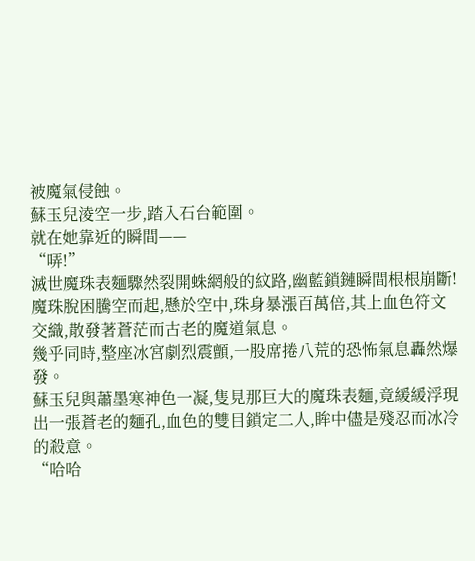被魔氣侵蝕。
蘇玉兒淩空一步,踏入石台範圍。
就在她靠近的瞬間——
“哢!”
滅世魔珠表麵驟然裂開蛛網般的紋路,幽藍鎖鏈瞬間根根崩斷!
魔珠脫困騰空而起,懸於空中,珠身暴漲百萬倍,其上血色符文交織,散發著蒼茫而古老的魔道氣息。
幾乎同時,整座冰宮劇烈震顫,一股席捲八荒的恐怖氣息轟然爆發。
蘇玉兒與蕭墨寒神色一凝,隻見那巨大的魔珠表麵,竟緩緩浮現出一張蒼老的麵孔,血色的雙目鎖定二人,眸中儘是殘忍而冰冷的殺意。
“哈哈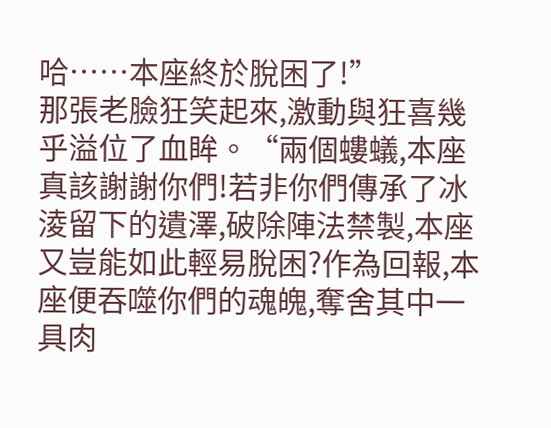哈……本座終於脫困了!”
那張老臉狂笑起來,激動與狂喜幾乎溢位了血眸。“兩個螻蟻,本座真該謝謝你們!若非你們傳承了冰淩留下的遺澤,破除陣法禁製,本座又豈能如此輕易脫困?作為回報,本座便吞噬你們的魂魄,奪舍其中一具肉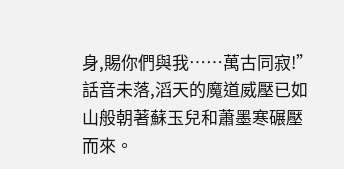身,賜你們與我……萬古同寂!”
話音未落,滔天的魔道威壓已如山般朝著蘇玉兒和蕭墨寒碾壓而來。